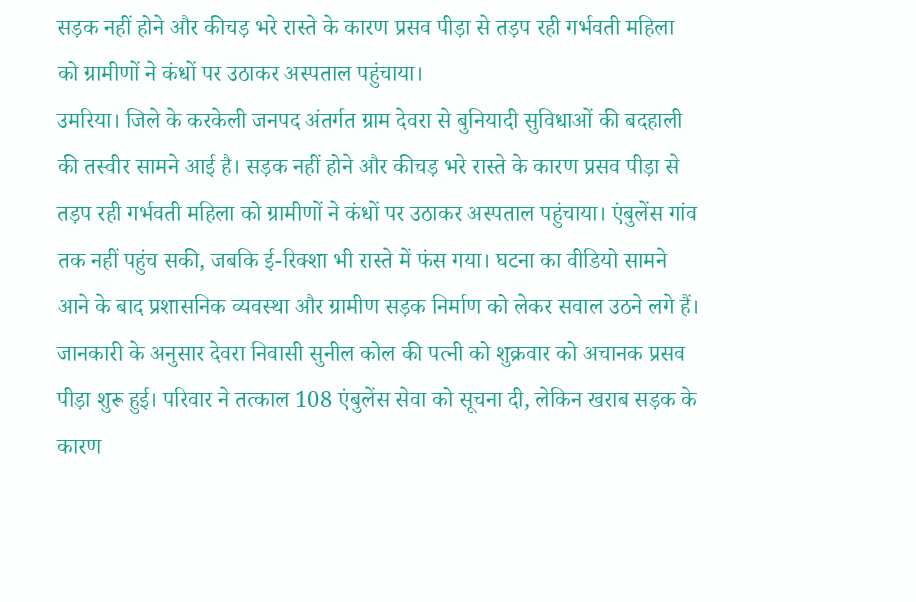सड़क नहीं होने और कीचड़ भरे रास्ते के कारण प्रसव पीड़ा से तड़प रही गर्भवती महिला को ग्रामीणों ने कंधों पर उठाकर अस्पताल पहुंचाया।
उमरिया। जिले के करकेली जनपद अंतर्गत ग्राम देवरा से बुनियादी सुविधाओं की बदहाली की तस्वीर सामने आई है। सड़क नहीं होने और कीचड़ भरे रास्ते के कारण प्रसव पीड़ा से तड़प रही गर्भवती महिला को ग्रामीणों ने कंधों पर उठाकर अस्पताल पहुंचाया। एंबुलेंस गांव तक नहीं पहुंच सकी, जबकि ई-रिक्शा भी रास्ते में फंस गया। घटना का वीडियो सामने आने के बाद प्रशासनिक व्यवस्था और ग्रामीण सड़क निर्माण को लेकर सवाल उठने लगे हैं।
जानकारी के अनुसार देवरा निवासी सुनील कोल की पत्नी को शुक्रवार को अचानक प्रसव पीड़ा शुरू हुई। परिवार ने तत्काल 108 एंबुलेंस सेवा को सूचना दी, लेकिन खराब सड़क के कारण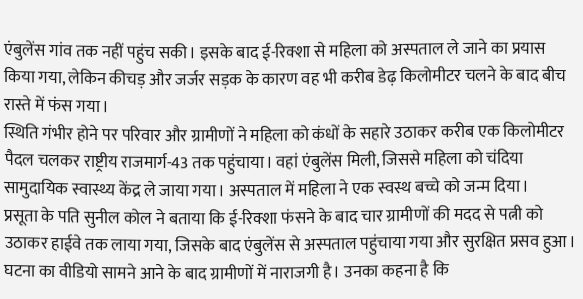एंबुलेंस गांव तक नहीं पहुंच सकी। इसके बाद ई-रिक्शा से महिला को अस्पताल ले जाने का प्रयास किया गया, लेकिन कीचड़ और जर्जर सड़क के कारण वह भी करीब डेढ़ किलोमीटर चलने के बाद बीच रास्ते में फंस गया।
स्थिति गंभीर होने पर परिवार और ग्रामीणों ने महिला को कंधों के सहारे उठाकर करीब एक किलोमीटर पैदल चलकर राष्ट्रीय राजमार्ग-43 तक पहुंचाया। वहां एंबुलेंस मिली, जिससे महिला को चंदिया सामुदायिक स्वास्थ्य केंद्र ले जाया गया। अस्पताल में महिला ने एक स्वस्थ बच्चे को जन्म दिया।
प्रसूता के पति सुनील कोल ने बताया कि ई-रिक्शा फंसने के बाद चार ग्रामीणों की मदद से पत्नी को उठाकर हाईवे तक लाया गया, जिसके बाद एंबुलेंस से अस्पताल पहुंचाया गया और सुरक्षित प्रसव हुआ।
घटना का वीडियो सामने आने के बाद ग्रामीणों में नाराजगी है। उनका कहना है कि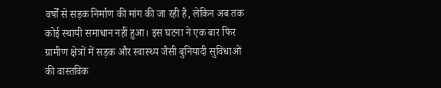वर्षों से सड़क निर्माण की मांग की जा रही है, लेकिन अब तक कोई स्थायी समाधान नहीं हुआ। इस घटना ने एक बार फिर ग्रामीण क्षेत्रों में सड़क और स्वास्थ्य जैसी बुनियादी सुविधाओं की वास्तविक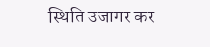स्थिति उजागर कर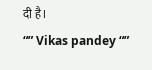दी है।
“” Vikas pandey “”